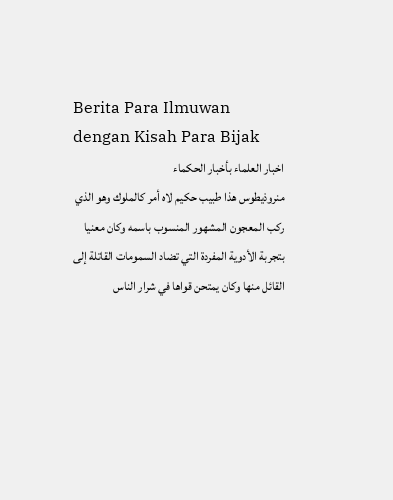Berita Para Ilmuwan dengan Kisah Para Bijak
اخبار العلماء بأخبار الحكماء
منروذيطوس هذا طبيب حكيم لاه أمر كالملوك وهو الذي ركب المعجون المشهور المنسوب باسمه وكان معنيا بتجربة الأدوية المفردة التي تضاد السمومات القاتلة إلى القائل منها وكان يمتحن قواها في شرار الناس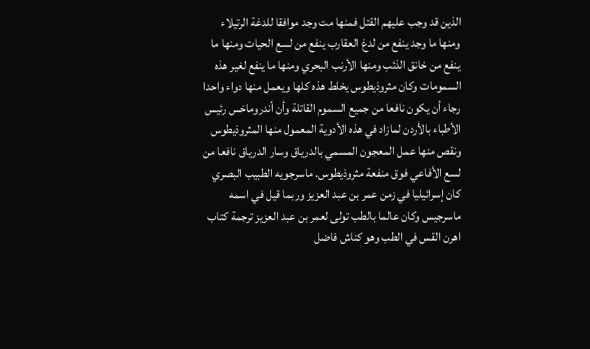الذين قد وجب عليهم القتل فمنها مت وجد موافقا للدغة الرتيلاء ومنها ما وجد ينفع من لدغ العقارب ينفع من لسع الحيات ومنها ما ينفع من خانق الذئب ومنها الأرنب البحري ومنها ما ينفع لغير هذه السمومات وكان مثروذيطوس يخلط هذه كلها ويعمل منها دواء واحدا رجاء أن يكون نافعا من جميع السموم القاتلة وأن أندروماخس رئيس الأطباء بالأردن لمازاد في هذه الأدوية المعمول منها المثروذيطوس ونقص منها عمل المعجون المسمي بالدرياق وسار الدرياق نافعا من لسع الأفاعي فوق منفعة مثروذيطوس. ماسرجويه الطبيب البصري كان إسرائيليا في زمن عمر بن عبد العزيز وربما قيل في اسمه ماسرجيس وكان عالما بالطب تولى لعمر بن عبد العزيز ترجمة كتاب اهرن القس في الطب وهو كناش فاضل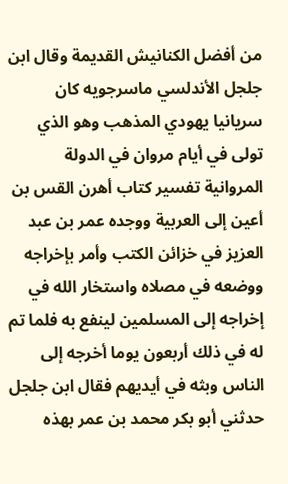من أفضل الكنانيش القديمة وقال ابن جلجل الأندلسي ماسرجويه كان سريانيا يهودي المذهب وهو الذي تولى في أيام مروان في الدولة المروانية تفسير كتاب أهرن القس بن أعين إلى العربية ووجده عمر بن عبد العزيز في خزائن الكتب وأمر بإخراجه ووضعه في مصلاه واستخار الله في إخراجه إلى المسلمين لينفع به فلما تم له في ذلك أربعون يوما أخرجه إلى الناس وبثه في أيديهم فقال ابن جلجل حدثني أبو بكر محمد بن عمر بهذه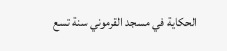الحكاية في مسجد القرموني سنة تسع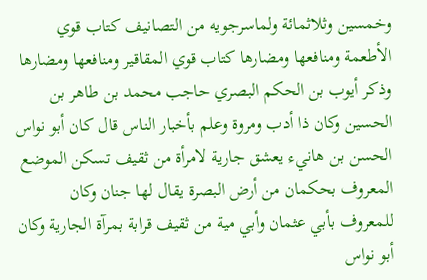وخمسين وثلاثمائة ولماسرجويه من التصانيف كتاب قوي الأطعمة ومنافعها ومضارها كتاب قوي المقاقير ومنافعها ومضارها وذكر أيوب بن الحكم البصري حاجب محمد بن طاهر بن الحسين وكان ذا أدب ومروة وعلم بأخبار الناس قال كان أبو نواس الحسن بن هانيء يعشق جارية لامرأة من ثقيف تسكن الموضع المعروف بحكمان من أرض البصرة يقال لها جنان وكان للمعروف بأبي عثمان وأبي مية من ثقيف قرابة بمرآة الجارية وكان أبو نواس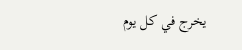يخرج في كل يوم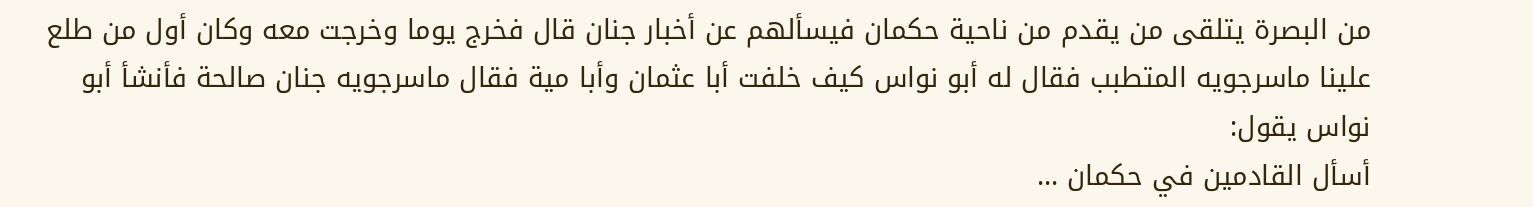من البصرة يتلقى من يقدم من ناحية حكمان فيسألهم عن أخبار جنان قال فخرج يوما وخرجت معه وكان أول من طلع علينا ماسرجويه المتطبب فقال له أبو نواس كيف خلفت أبا عثمان وأبا مية فقال ماسرجويه جنان صالحة فأنشأ أبو نواس يقول:
أسأل القادمين في حكمان ...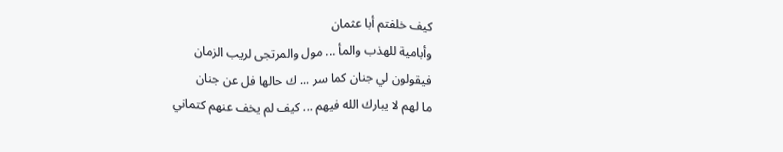كيف خلفتم أبا عثمان
وأبامية للهذب والمأ ... مول والمرتجى لريب الزمان
فيقولون لي جنان كما سر ... ك حالها فل عن جنان
ما لهم لا يبارك الله فيهم ... كيف لم يخف عنهم كتماني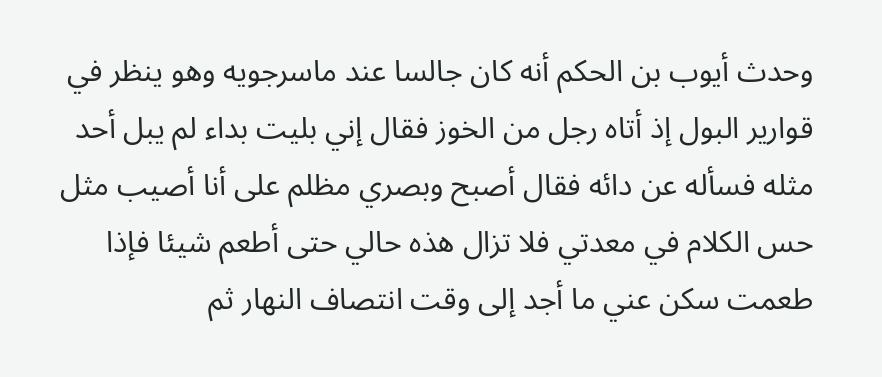وحدث أيوب بن الحكم أنه كان جالسا عند ماسرجويه وهو ينظر في قوارير البول إذ أتاه رجل من الخوز فقال إني بليت بداء لم يبل أحد مثله فسأله عن دائه فقال أصبح وبصري مظلم على أنا أصيب مثل حس الكلام في معدتي فلا تزال هذه حالي حتى أطعم شيئا فإذا طعمت سكن عني ما أجد إلى وقت انتصاف النهار ثم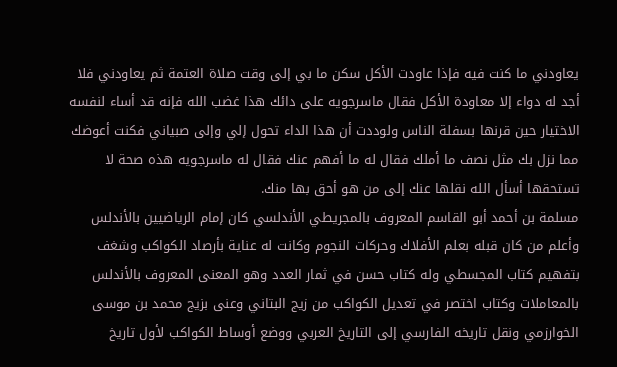يعاودني ما كنت فيه فإذا عاودت الأكل سكن ما بي إلى وقت صلاة العتمة ثم يعاودني فلا أجد له دواء إلا معاودة الأكل فقال ماسرجويه على دائك هذا غضب الله فإنه قد أساء لنفسه الاختيار حين قرنها بسفلة الناس ولوددت أن هذا الداء تحول إلي وإلى صبياني فكنت أعوضك مما نزل بك مثل نصف ما أملك فقال له ما أفهم عنك فقال له ماسرجويه هذه صحة لا تستحقها أسأل الله نقلها عنك إلى من هو أحق بها منك.
مسلمة بن أحمد أبو القاسم المعروف بالمجريطي الأندلسي كان إمام الرياضيين بالأندلس وأعلم من كان قبله بعلم الأفلاك وحركات النجوم وكانت له عناية بأرصاد الكواكب وشغف بتفهيم كتاب المجسطي وله كتاب حسن في ثمار العدد وهو المعنى المعروف بالأندلس بالمعاملات وكتاب اختصر في تعديل الكواكب من زيج البتاني وعنى بزيج محمد بن موسى الخوارزمي ونقل تاريخه الفارسي إلى التاريخ العربي ووضع أوساط الكواكب لأول تاريخ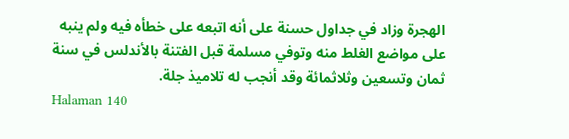الهجرة وزاد في جداول حسنة على أنه اتبعه على خطأه فيه ولم ينبه على مواضع الغلط منه وتوفي مسلمة قبل الفتنة بالأندلس في سنة ثمان وتسعين وثلاثمائة وقد أنجب له تلاميذ جلة.
Halaman 140